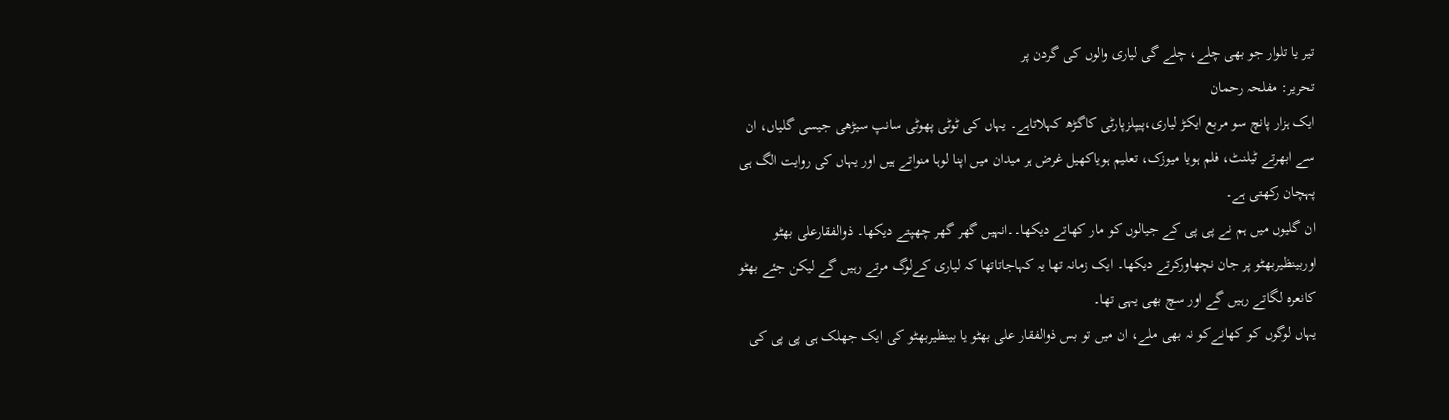تیر یا تلوار جو بھی چلے، چلے گی لیاری والوں کی گردن پر
تحریر: مفلحہ رحمان
ایک ہزار پانچ سو مربع ایکڑ لیاری،پیپلزپارٹی کاگڑھ کہلاتاہے۔ یہاں کی ٹوٹی پھوٹی سانپ سیڑھی جیسی گلیاں، ان سے ابھرتے ٹیلنٹ، فلم ہویا میوزک، تعلیم ہویاکھیل غرض ہر میدان میں اپنا لوہا منواتے ہیں اور یہاں کی روایت الگ ہی پہچان رکھتی ہے۔
ان گلیوں میں ہم نے پی پی کے جیالوں کو مار کھاتے دیکھا۔۔انہیں گھر گھر چھپتے دیکھا۔ ذوالفقارعلی بھٹو اوربینظیربھٹو پر جان نچھاورکرتے دیکھا۔ ایک زمانہ تھا یہ کہاجاتاتھا کہ لیاری کےلوگ مرتے رہیں گے لیکن جئے بھٹو کانعرہ لگاتے رہیں گے اور سچ بھی یہی تھا۔
یہاں لوگوں کو کھانےکو نہ بھی ملے، ان میں تو بس ذوالفقار علی بھٹو یا بینظیربھٹو کی ایک جھلک ہی پی پی کی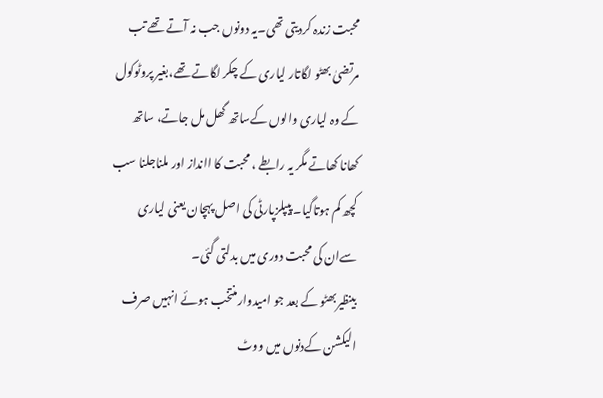محبت زندہ کردیتی تھی۔یہ دونوں جب نہ آتے تھے تب مرتضیٰ بھٹو لگاتار لیاری کے چکر لگاتے تھے،بغیر پروٹوکول کے وہ لیاری والوں کےساتھ گھل مل جاتے، ساتھ کھانا کھاتے مگر یہ رابطے ، محبت کا اانداز اور ملناجلنا سب کچھ کم ہوتاگیا۔ پیپلزپارٹی کی اصل پہچان یعنی لیاری سےان کی محبت دوری میں بدلتی گئی۔
بینظیربھٹو کے بعد جو امیدوارمنتخب ہوئے انہیں صرف الیکشن کےدنوں میں ووٹ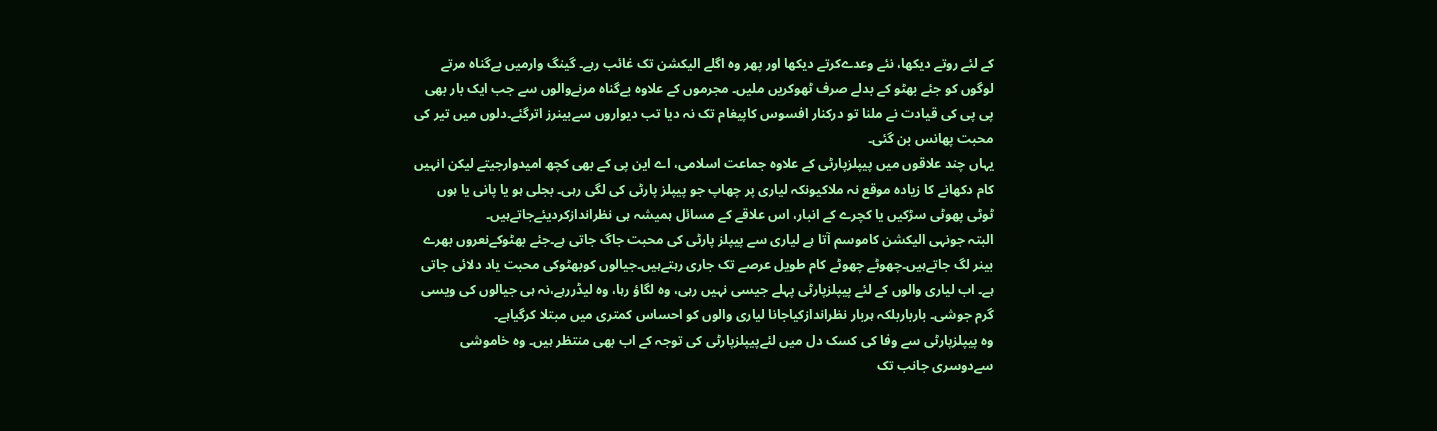کے لئے روتے دیکھا، نئے وعدےکرتے دیکھا اور پھر وہ اگلے الیکشن تک غائب رہے۔ گینگ وارمیں بےگناہ مرتے لوگوں کو جئے بھٹو کے بدلے صرف ٹھوکریں ملیں۔ مجرموں کے علاوہ بےگناہ مرنےوالوں سے جب ایک بار بھی پی پی کی قیادت نے ملنا تو درکنار افسوس کاپیغام تک نہ دیا تب دیواروں سےبینرز اترگئے۔دلوں میں تیر کی محبت پھانس بن گئی۔
یہاں چند علاقوں میں پیپلزپارٹی کے علاوہ جماعت اسلامی، اے این پی کے بھی کچھ امیدوارجیتے لیکن انہیں کام دکھانے کا زیادہ موقع نہ ملاکیونکہ لیاری پر چھاپ جو پیپلز پارٹی کی لگی رہی۔ بجلی ہو یا پانی یا ہوں ٹوٹی پھوٹی سڑکیں یا کچرے کے انبار، اس علاقے کے مسائل ہمیشہ ہی نظراندازکردیئےجاتےہیں۔
البتہ جونہی الیکشن کاموسم آتا ہے لیاری سے پیپلز پارٹی کی محبت جاگ جاتی ہے۔جئے بھٹوکےنعروں بھرے بینر لگ جاتےہیں۔چھوٹے چھوٹے کام طویل عرصے تک جاری رہتےہیں۔جیالوں کوبھٹوکی محبت یاد دلائی جاتی ہے۔ اب لیاری والوں کے لئے پیپلزپارٹی پہلے جیسی نہیں رہی، وہ لگاؤ رہا، وہ لیڈررہے،نہ ہی جیالوں کی ویسی گرم جوشی۔ بارباربلکہ ہربار نظراندازکیاجانا لیاری والوں کو احساس کمتری میں مبتلا کرگیاہے۔
وہ پیپلزپارٹی سے وفا کی کسک دل میں لئےپیپلزپارٹی کی توجہ کے اب بھی منتظر ہیں۔ وہ خاموشی سےدوسری جانب تک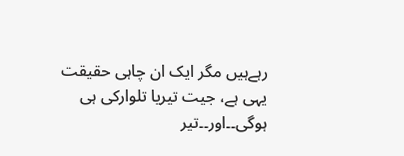رہےہیں مگر ایک ان چاہی حقیقت یہی ہے، جیت تیریا تلوارکی ہی ہوگی۔۔اور۔۔تیر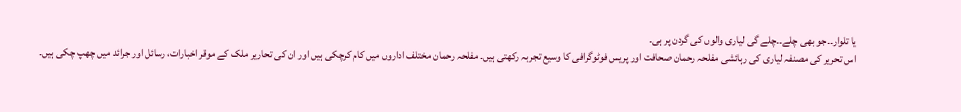یا تلوار۔۔جو بھی چلے۔۔چلے گی لیاری والوں کی گردن پر ہی۔
اس تحریر کی مصنفہ لیاری کی رہائشی مفلحہ رحمان صحافت اور پریس فوٹوگرافی کا وسیع تجربہ رکھتی ہیں۔ مفلحہ رحمان مختلف اداروں میں کام کرچکی ہیں اور ان کی تحاریر ملک کے موقر اخبارات، رسائل اور جرائد میں چھپ چکی ہیں۔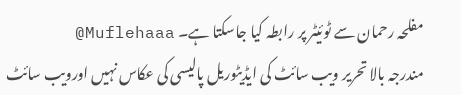مفلحہ رحمان سے ٹوئیٹر پر رابطہ کیا جاسکتا ہے۔ Muflehaaa@
مندرجہ بالا تحریر ویب سائٹ کی ایڈیٹوریل پالیسی کی عکاس نہیں اورویب سائٹ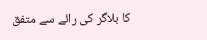کا بلاگر کی رائے سے متفق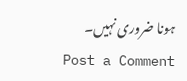ہونا ضروری نہیں۔
Post a Comment